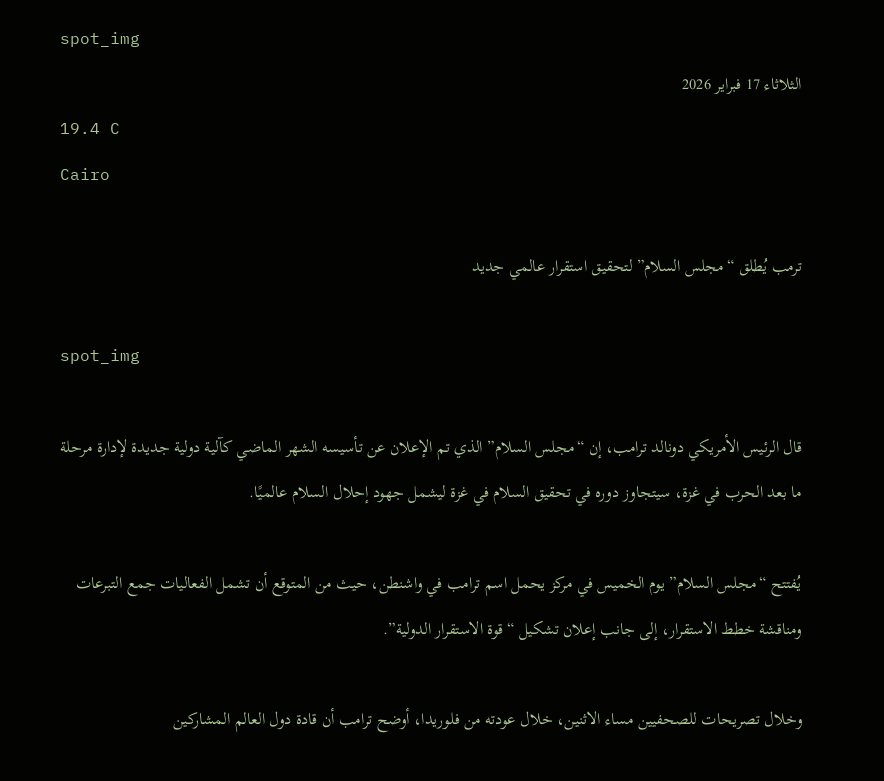spot_img
الثلاثاء 17 فبراير 2026
19.4 C
Cairo

ترمب يُطلق “مجلس السلام” لتحقيق استقرار عالمي جديد

spot_img

قال الرئيس الأمريكي دونالد ترامب، إن “مجلس السلام” الذي تم الإعلان عن تأسيسه الشهر الماضي كآلية دولية جديدة لإدارة مرحلة ما بعد الحرب في غزة، سيتجاوز دوره في تحقيق السلام في غزة ليشمل جهود إحلال السلام عالميًا.

يُفتتح “مجلس السلام” يوم الخميس في مركز يحمل اسم ترامب في واشنطن، حيث من المتوقع أن تشمل الفعاليات جمع التبرعات ومناقشة خطط الاستقرار، إلى جانب إعلان تشكيل “قوة الاستقرار الدولية”.

وخلال تصريحات للصحفيين مساء الاثنين، خلال عودته من فلوريدا، أوضح ترامب أن قادة دول العالم المشاركين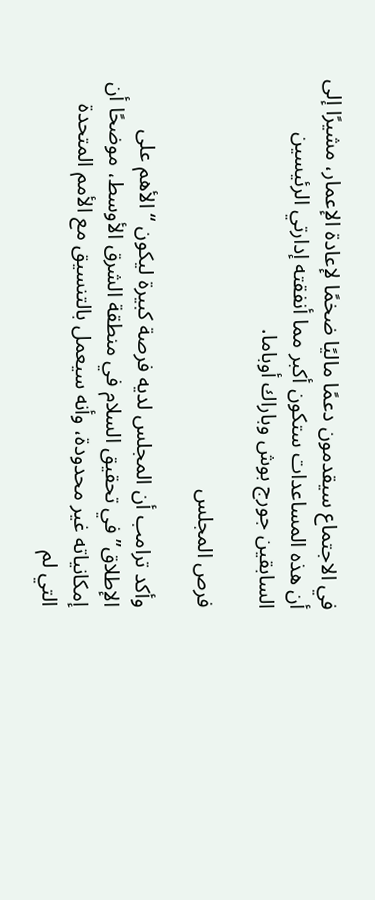في الاجتماع سيقدمون دعمًا ماليًا ضخمًا لإعادة الإعمار، مشيرًا إلى أن هذه المساعدات ستكون أكبر مما أنفقته إدارتي الرئيسين السابقين جورج بوش وباراك أوباما.

فرص المجلس

وأكد ترامب أن المجلس لديه فرصة كبيرة ليكون “الأهم على الإطلاق” في تحقيق السلام في منطقة الشرق الأوسط، موضحًا أن إمكانياته غير محدودة، وأنه سيعمل بالتنسيق مع الأمم المتحدة التي لم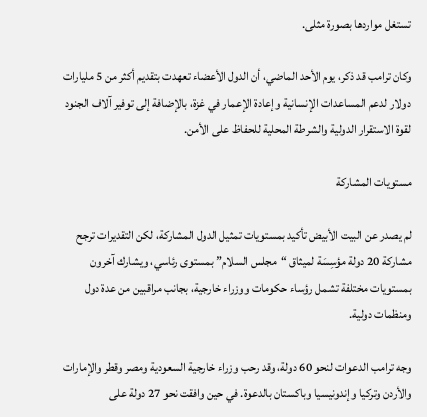تستغل مواردها بصورة مثلى.

وكان ترامب قد ذكر، يوم الأحد الماضي، أن الدول الأعضاء تعهدت بتقديم أكثر من 5 مليارات دولار لدعم المساعدات الإنسانية وإعادة الإعمار في غزة، بالإضافة إلى توفير آلاف الجنود لقوة الاستقرار الدولية والشرطة المحلية للحفاظ على الأمن.

مستويات المشاركة

لم يصدر عن البيت الأبيض تأكيد بمستويات تمثيل الدول المشاركة، لكن التقديرات ترجح مشاركة 20 دولة مؤسِسَة لميثاق “مجلس السلام” بمستوى رئاسي، ويشارك آخرون بمستويات مختلفة تشمل رؤساء حكومات ووزراء خارجية، بجانب مراقبين من عدة دول ومنظمات دولية.

وجه ترامب الدعوات لنحو 60 دولة، وقد رحب وزراء خارجية السعودية ومصر وقطر والإمارات والأردن وتركيا وإندونيسيا وباكستان بالدعوة. في حين وافقت نحو 27 دولة على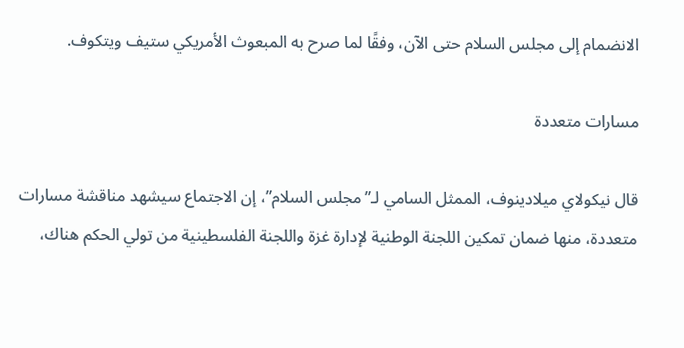الانضمام إلى مجلس السلام حتى الآن، وفقًا لما صرح به المبعوث الأمريكي ستيف ويتكوف.

مسارات متعددة

قال نيكولاي ميلادينوف، الممثل السامي لـ”مجلس السلام”، إن الاجتماع سيشهد مناقشة مسارات متعددة، منها ضمان تمكين اللجنة الوطنية لإدارة غزة واللجنة الفلسطينية من تولي الحكم هناك،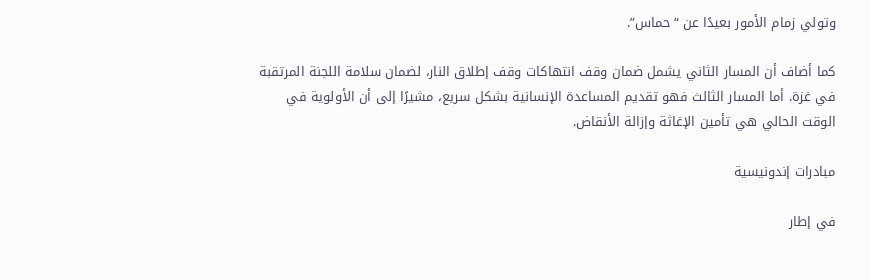وتولي زمام الأمور بعيدًا عن “حماس”.

كما أضاف أن المسار الثاني يشمل ضمان وقف انتهاكات وقف إطلاق النار، لضمان سلامة اللجنة المرتقبة في غزة. أما المسار الثالث فهو تقديم المساعدة الإنسانية بشكل سريع، مشيرًا إلى أن الأولوية في الوقت الحالي هي تأمين الإغاثة وإزالة الأنقاض.

مبادرات إندونيسية

في إطار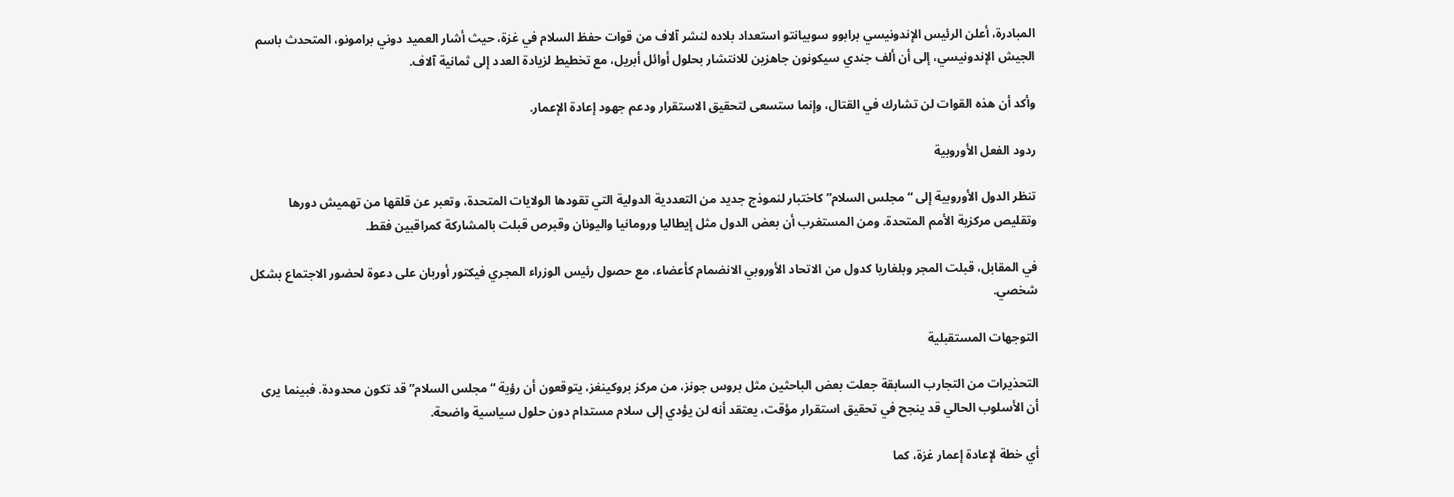المبادرة، أعلن الرئيس الإندونيسي برابوو سوبيانتو استعداد بلاده لنشر آلاف من قوات حفظ السلام في غزة، حيث أشار العميد دوني برامونو، المتحدث باسم الجيش الإندونيسي، إلى أن ألف جندي سيكونون جاهزين للانتشار بحلول أوائل أبريل، مع تخطيط لزيادة العدد إلى ثمانية آلاف.

وأكد أن هذه القوات لن تشارك في القتال، وإنما ستسعى لتحقيق الاستقرار ودعم جهود إعادة الإعمار.

ردود الفعل الأوروبية

تنظر الدول الأوروبية إلى “مجلس السلام” كاختبار لنموذج جديد من التعددية الدولية التي تقودها الولايات المتحدة، وتعبر عن قلقها من تهميش دورها وتقليص مركزية الأمم المتحدة. ومن المستغرب أن بعض الدول مثل إيطاليا ورومانيا واليونان وقبرص قبلت بالمشاركة كمراقبين فقط.

في المقابل، قبلت المجر وبلغاريا كدول من الاتحاد الأوروبي الانضمام كأعضاء، مع حصول رئيس الوزراء المجري فيكتور أوربان على دعوة لحضور الاجتماع بشكل شخصي.

التوجهات المستقبلية

التحذيرات من التجارب السابقة جعلت بعض الباحثين مثل بروس جونز، من مركز بروكينغز، يتوقعون أن رؤية “مجلس السلام” قد تكون محدودة. فبينما يرى أن الأسلوب الحالي قد ينجح في تحقيق استقرار مؤقت، يعتقد أنه لن يؤدي إلى سلام مستدام دون حلول سياسية واضحة.

أي خطة لإعادة إعمار غزة، كما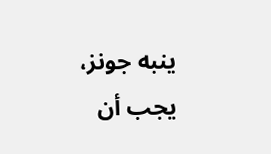ينبه جونز، يجب أن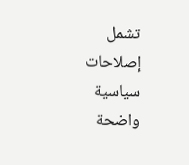تشمل إصلاحات سياسية واضحة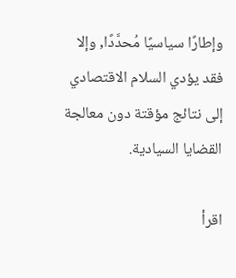وإطارًا سياسيًا مُحدَّدًا, وإلا فقد يؤدي السلام الاقتصادي إلى نتائج مؤقتة دون معالجة القضايا السيادية.

اقرأ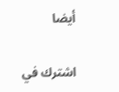أيضا

اشترك في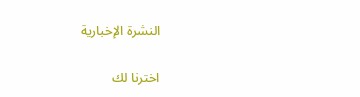النشرة الإخبارية

اخترنا لك